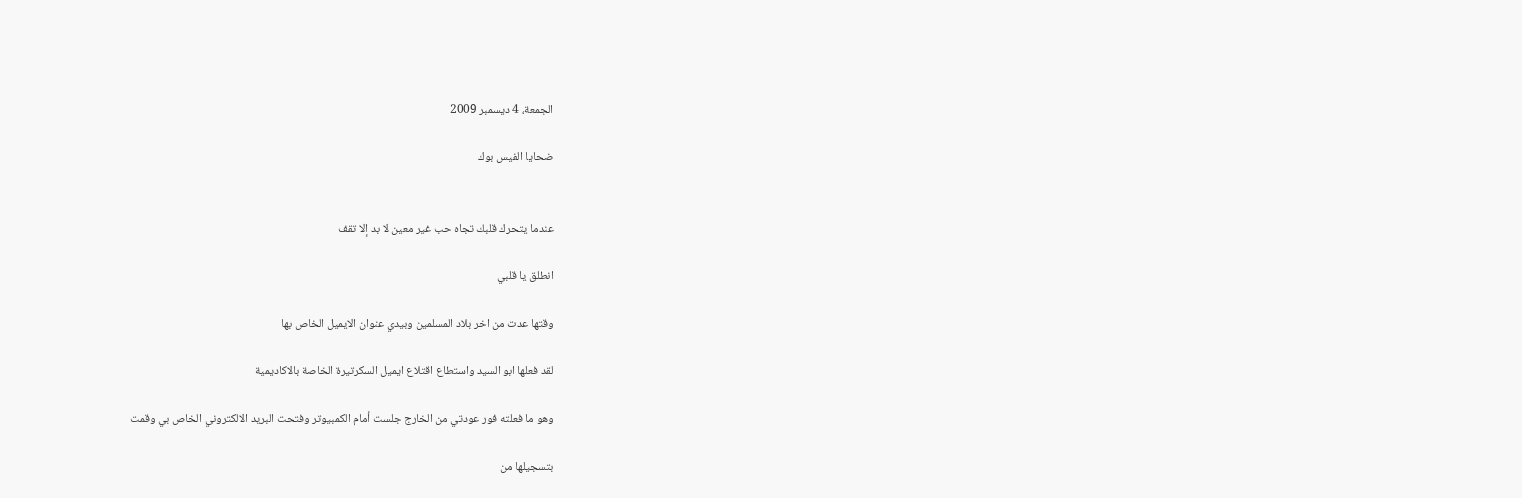الجمعة، 4 ديسمبر 2009

ضحايا الفيس بوك


عندما يتحرك قلبك تجاه حب غير معين لا بد إلا تقف

انطلق يا قلبي

وقتها عدت من اخر بلاد المسلمين وبيدي عنوان الايميل الخاص بها

لقد فعلها ابو السيد واستطاع اقتلاع ايميل السكرتيرة الخاصة بالاكاديمية

وهو ما فعلته فور عودتي من الخارج جلست أمام الكمبيوتر وفتحت البريد الالكتروني الخاص بي وقمت

بتسجيلها من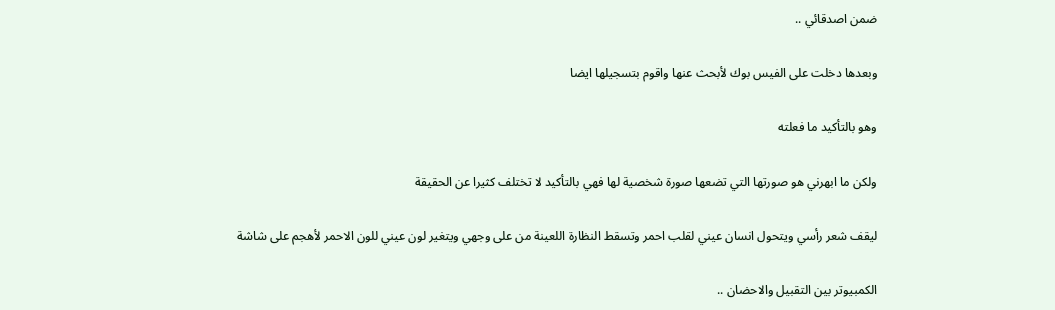ضمن اصدقائي ..

وبعدها دخلت على الفيس بوك لأبحث عنها واقوم بتسجيلها ايضا

وهو بالتأكيد ما فعلته

ولكن ما ابهرني هو صورتها التي تضعها صورة شخصية لها فهي بالتأكيد لا تختلف كثيرا عن الحقيقة

ليقف شعر رأسي ويتحول انسان عيني لقلب احمر وتسقط النظارة اللعينة من على وجهي ويتغير لون عيني للون الاحمر لأهجم على شاشة

الكمبيوتر بين التقبيل والاحضان ..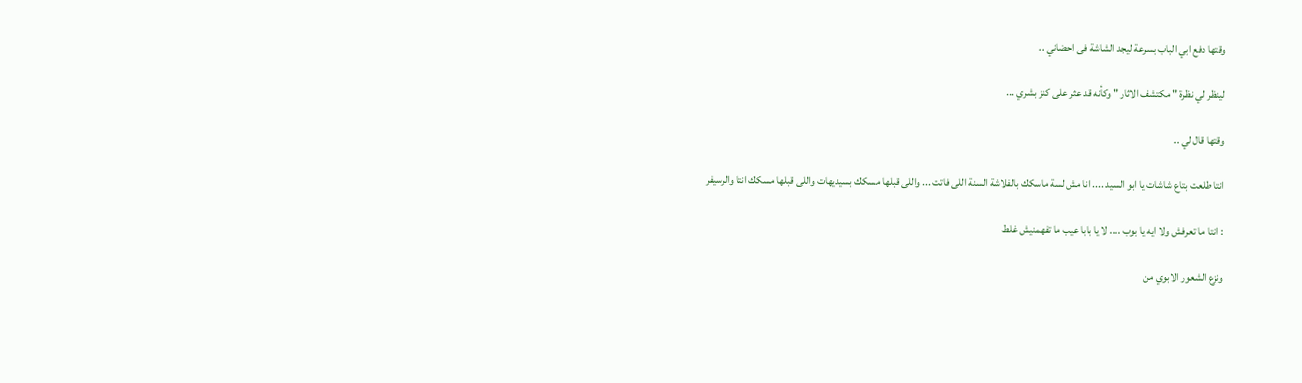وقتها دفع ابي الباب بسرعة ليجد الشاشة فى احضاني ..

لينظر لي نظرة " مكتشف الاثار " وكأنه قد عثر على كنز بشري ...

وقتها قال لي ..

انتا طلعت بتاع شاشات يا ابو السيد .... انا مش لسة ماسكك بالفلاشة السنة اللى فاتت ... واللى قبلها مسكك بسيديهات واللى قبلها مسكك انتا والرسيفر

: انتا ما تعرفش ولا ايه يا بوب .... لا يا بابا عيب ما تفهمنيش غلط

ونزع الشعور الابوي من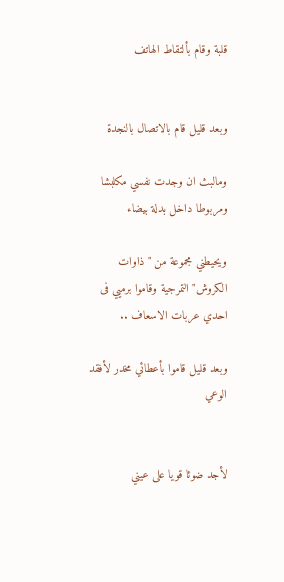قلبة وقام بألتقاط الهاتف


وبعد قليل قام بالاتصال بالنجدة

ومالبث ان وجدت نفسي مكلبشا ومربوطا داخل بدلة بيضاء

ويحيطني مجموعة من "ذاوات الكروش" التمرجية وقاموا برميي فى احدي عربات الاسعاف ..

وبعد قليل قاموا بأعطائي مخدر لأفقد الوعي


لأجد ضوئا قويا على عيني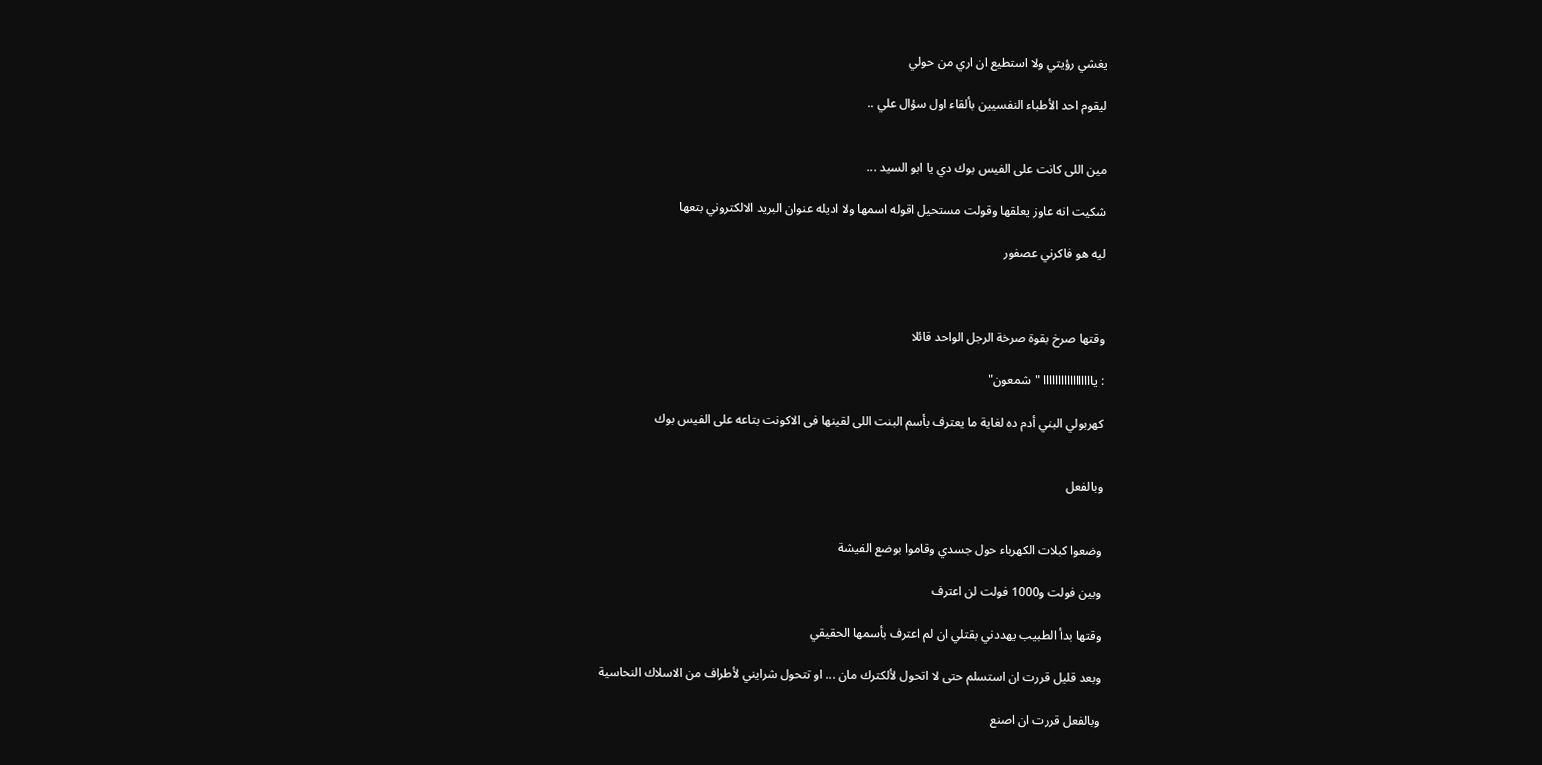يغشي رؤيتي ولا استطيع ان اري من حولي

ليقوم احد الأطباء النفسيين بألقاء اول سؤال علي ..


مين اللى كانت على الفيس بوك دي يا ابو السيد ...

شكيت انه عاوز يعلقها وقولت مستحيل اقوله اسمها ولا اديله عنوان البريد الالكتروني بتعها

ليه هو فاكرني عصفور



وقتها صرخ بقوة صرخة الرجل الواحد قائلا

: يااااااااااااااااا "شمعون"

كهربولي البني أدم ده لغاية ما يعترف بأسم البنت اللى لقينها فى الاكونت بتاعه على الفيس بوك


وبالفعل


وضعوا كبلات الكهرباء حول جسدي وقاموا بوضع الفيشة

وبين فولت و1000 فولت لن اعترف

وقتها بدأ الطبيب يهددني بقتلي ان لم اعترف بأسمها الحقيقي

وبعد قليل قررت ان استسلم حتى لا اتحول لألكترك مان ... او تتحول شرايني لأطراف من الاسلاك النحاسية

وبالفعل قررت ان اصنع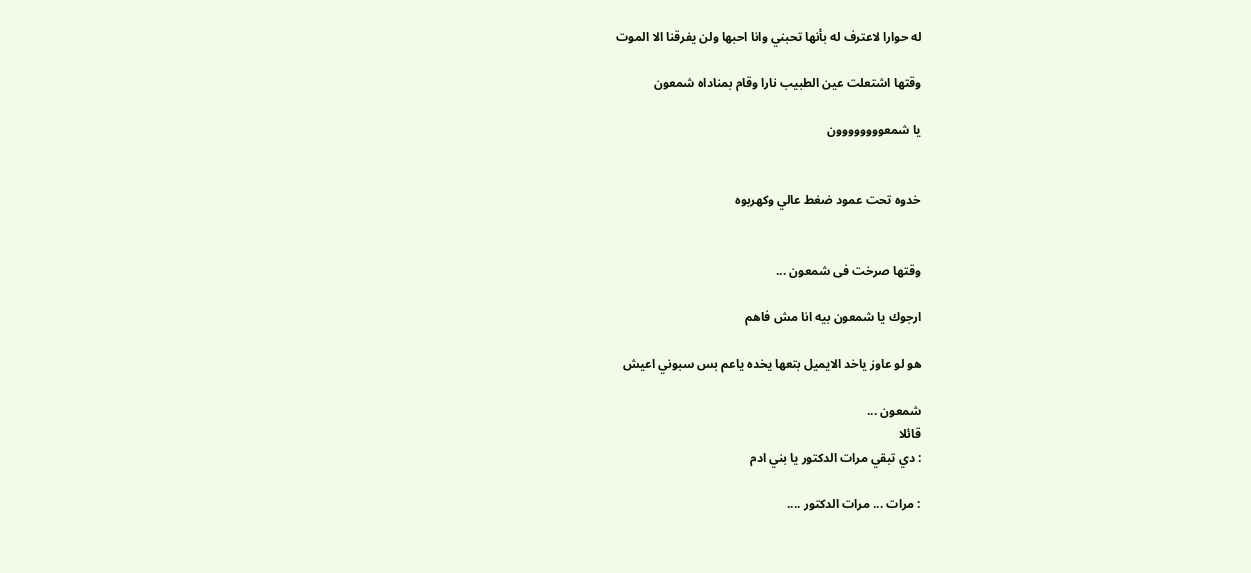له حوارا لاعترف له بأنها تحبني وانا احبها ولن يفرقنا الا الموت

وقتها اشتعلت عين الطبيب نارا وقام بمناداه شمعون

يا شمعوووووووون


خدوه تحت عمود ضغط عالي وكهربوه


وقتها صرخت فى شمعون ...

ارجوك يا شمعون بيه انا مش فاهم

هو لو عاوز ياخد الايميل بتعها يخده ياعم بس سبوني اعيش

شمعون ...
قائلا
: دي تبقي مرات الدكتور يا بني ادم

: مرات ... مرات الدكتور ....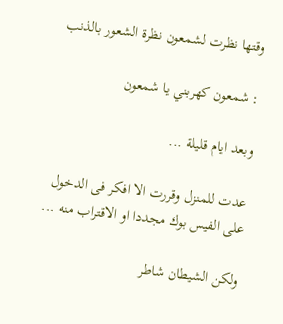وقتها نظرت لشمعون نظرة الشعور بالذنب

: شمعون كهربني يا شمعون

وبعد ايام قليلة ...

عدت للمنزل وقررت الا افكر فى الدخول على الفيس بوك مجددا او الاقتراب منه ...

ولكن الشيطان شاطر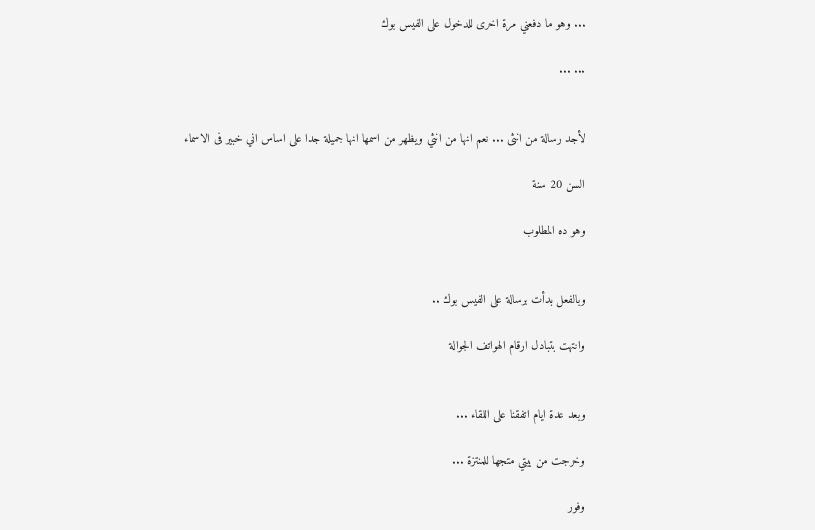... وهو ما دفعني مرة اخرى للدخول على الفيس بوك

... ...


لأجد رسالة من انثى ... نعم انها من انثي ويظهر من اسمها انها جميلة جدا على اساس اني خبير فى الاسماء

السن 20 سنة

وهو ده المطلوب


وبالفعل بدأت برسالة على الفيس بوك ..

وانتهت بتبادل ارقام الهواتف الجوالة


وبعد عدة ايام اتفقنا على اللقاء ...

وخرجت من بيتي متجها للمنتزة ...

وفور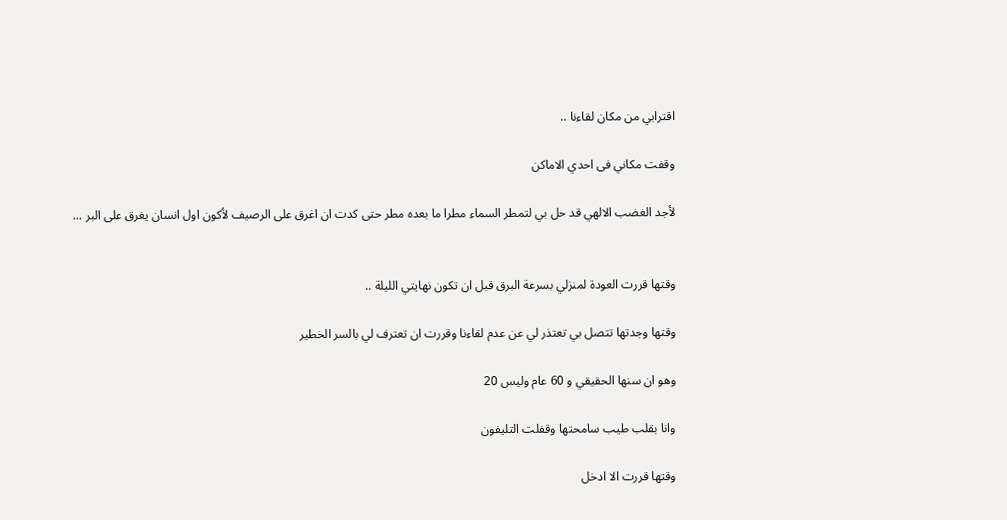اقترابي من مكان لقاءنا ..

وقفت مكاني فى احدي الاماكن

لأجد الغضب الالهي قد حل بي لتمطر السماء مطرا ما بعده مطر حتى كدت ان اغرق على الرصيف لأكون اول انسان يغرق على البر ...


وقتها قررت العودة لمنزلي بسرعة البرق قبل ان تكون نهايتي الليلة ..

وقتها وجدتها تتصل بي تعتذر لي عن عدم لقاءنا وقررت ان تعترف لي بالسر الخطير

وهو ان سنها الحقيقي و 60 عام وليس 20

وانا بقلب طيب سامحتها وقفلت التليفون

وقتها قررت الا ادخل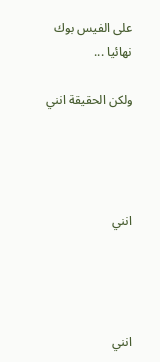على الفيس بوك نهائيا ...

ولكن الحقيقة انني




انني




انني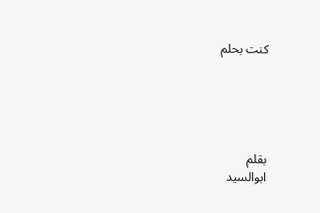كنت بحلم





بقلم
ابوالسيد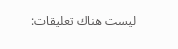ليست هناك تعليقات: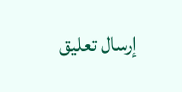إرسال تعليق